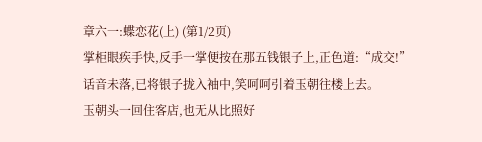章六一:蝶恋花(上) (第1/2页)
掌柜眼疾手快,反手一掌便按在那五钱银子上,正色道:“成交!”话音未落,已将银子拢入袖中,笑呵呵引着玉朝往楼上去。
玉朝头一回住客店,也无从比照好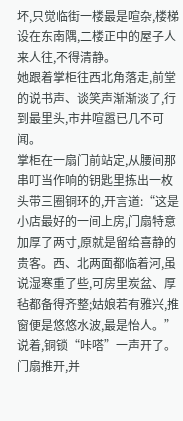坏,只觉临街一楼最是喧杂,楼梯设在东南隅,二楼正中的屋子人来人往,不得清静。
她跟着掌柜往西北角落走,前堂的说书声、谈笑声渐渐淡了,行到最里头,市井喧嚣已几不可闻。
掌柜在一扇门前站定,从腰间那串叮当作响的钥匙里拣出一枚头带三圈铜环的,开言道:“这是小店最好的一间上房,门扇特意加厚了两寸,原就是留给喜静的贵客。西、北两面都临着河,虽说湿寒重了些,可房里炭盆、厚毡都备得齐整;姑娘若有雅兴,推窗便是悠悠水波,最是怡人。”
说着,铜锁“咔嗒”一声开了。门扇推开,并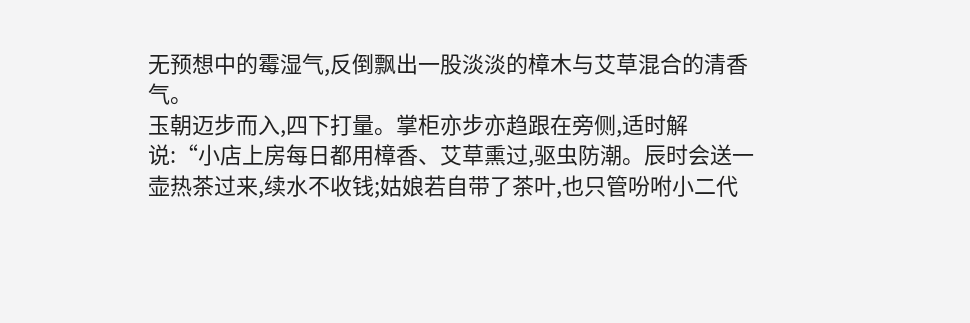无预想中的霉湿气,反倒飘出一股淡淡的樟木与艾草混合的清香气。
玉朝迈步而入,四下打量。掌柜亦步亦趋跟在旁侧,适时解说:“小店上房每日都用樟香、艾草熏过,驱虫防潮。辰时会送一壶热茶过来,续水不收钱;姑娘若自带了茶叶,也只管吩咐小二代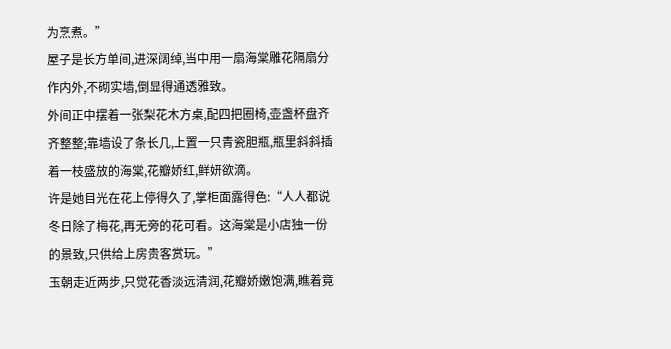为烹煮。”
屋子是长方单间,进深阔绰,当中用一扇海棠雕花隔扇分作内外,不砌实墙,倒显得通透雅致。
外间正中摆着一张梨花木方桌,配四把圈椅,壶盏杯盘齐齐整整;靠墙设了条长几,上置一只青瓷胆瓶,瓶里斜斜插着一枝盛放的海棠,花瓣娇红,鲜妍欲滴。
许是她目光在花上停得久了,掌柜面露得色:“人人都说冬日除了梅花,再无旁的花可看。这海棠是小店独一份的景致,只供给上房贵客赏玩。”
玉朝走近两步,只觉花香淡远清润,花瓣娇嫩饱满,瞧着竟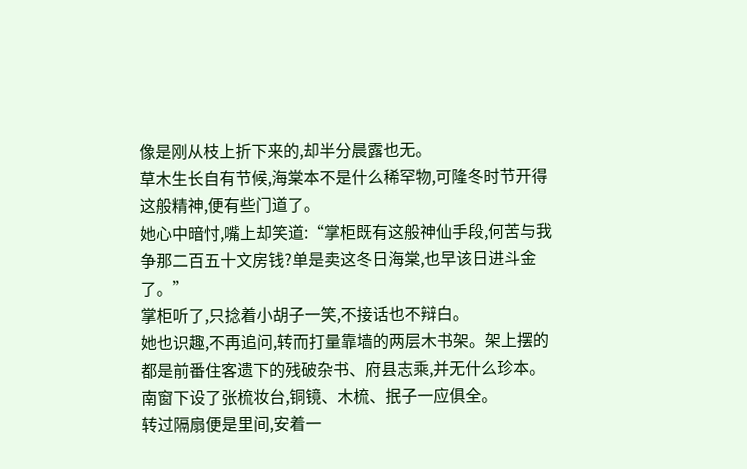像是刚从枝上折下来的,却半分晨露也无。
草木生长自有节候,海棠本不是什么稀罕物,可隆冬时节开得这般精神,便有些门道了。
她心中暗忖,嘴上却笑道:“掌柜既有这般神仙手段,何苦与我争那二百五十文房钱?单是卖这冬日海棠,也早该日进斗金了。”
掌柜听了,只捻着小胡子一笑,不接话也不辩白。
她也识趣,不再追问,转而打量靠墙的两层木书架。架上摆的都是前番住客遗下的残破杂书、府县志乘,并无什么珍本。南窗下设了张梳妆台,铜镜、木梳、抿子一应俱全。
转过隔扇便是里间,安着一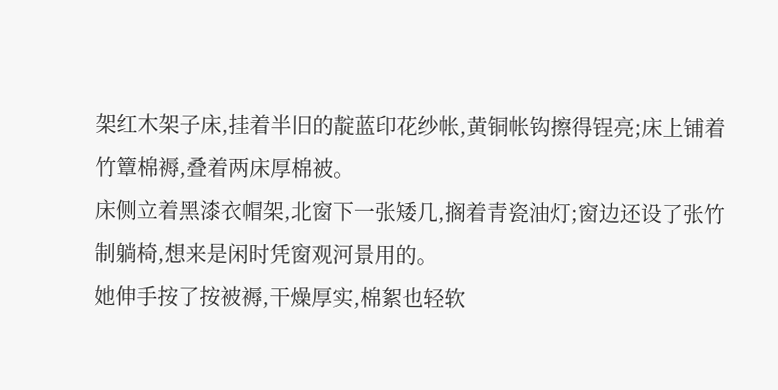架红木架子床,挂着半旧的靛蓝印花纱帐,黄铜帐钩擦得锃亮;床上铺着竹簟棉褥,叠着两床厚棉被。
床侧立着黑漆衣帽架,北窗下一张矮几,搁着青瓷油灯;窗边还设了张竹制躺椅,想来是闲时凭窗观河景用的。
她伸手按了按被褥,干燥厚实,棉絮也轻软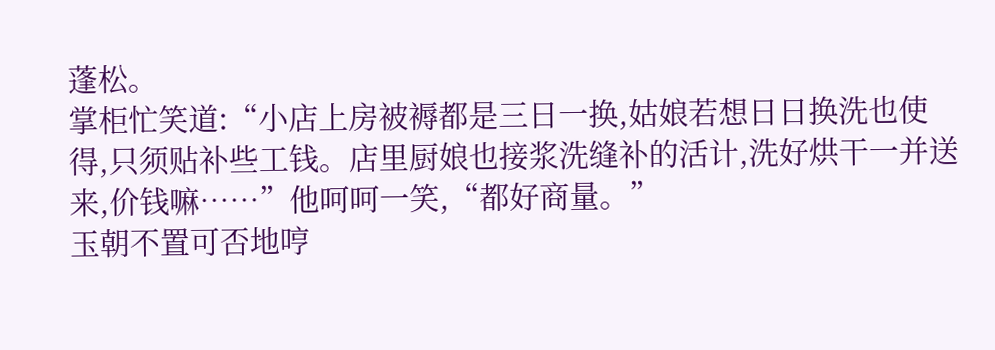蓬松。
掌柜忙笑道:“小店上房被褥都是三日一换,姑娘若想日日换洗也使得,只须贴补些工钱。店里厨娘也接浆洗缝补的活计,洗好烘干一并送来,价钱嘛……”他呵呵一笑,“都好商量。”
玉朝不置可否地哼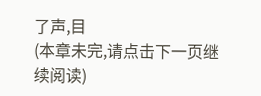了声,目
(本章未完,请点击下一页继续阅读)